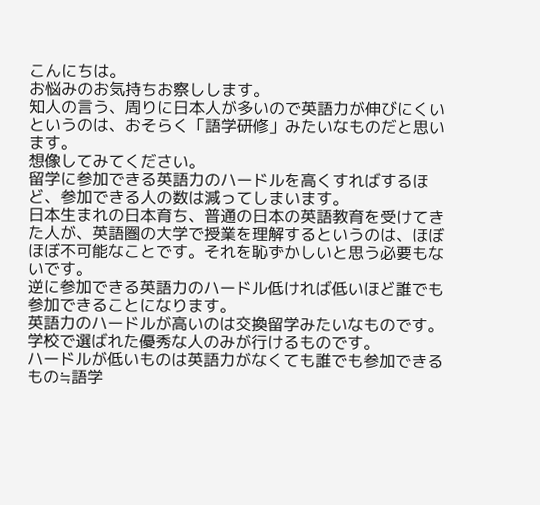こんにちは。
お悩みのお気持ちお察しします。
知人の言う、周りに日本人が多いので英語力が伸びにくいというのは、おそらく「語学研修」みたいなものだと思います。
想像してみてください。
留学に参加できる英語力のハードルを高くすればするほど、参加できる人の数は減ってしまいます。
日本生まれの日本育ち、普通の日本の英語教育を受けてきた人が、英語圏の大学で授業を理解するというのは、ほぼほぼ不可能なことです。それを恥ずかしいと思う必要もないです。
逆に参加できる英語力のハードル低ければ低いほど誰でも参加できることになります。
英語力のハードルが高いのは交換留学みたいなものです。学校で選ばれた優秀な人のみが行けるものです。
ハードルが低いものは英語力がなくても誰でも参加できるもの≒語学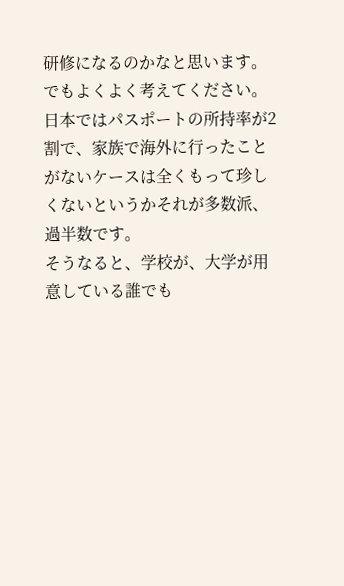研修になるのかなと思います。
でもよくよく考えてください。
日本ではパスポートの所持率が2割で、家族で海外に行ったことがないケースは全くもって珍しくないというかそれが多数派、過半数です。
そうなると、学校が、大学が用意している誰でも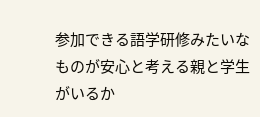参加できる語学研修みたいなものが安心と考える親と学生がいるか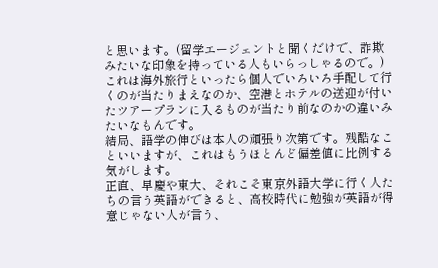と思います。(留学エージェントと聞くだけで、詐欺みたいな印象を持っている人もいらっしゃるので。)
これは海外旅行といったら個人でいろいろ手配して行くのが当たりまえなのか、空港とホテルの送迎が付いたツアープランに入るものが当たり前なのかの違いみたいなもんです。
結局、語学の伸びは本人の頑張り次第です。残酷なこといいますが、これはもうほとんど偏差値に比例する気がします。
正直、早慶や東大、それこそ東京外語大学に行く人たちの言う英語ができると、高校時代に勉強が英語が得意じゃない人が言う、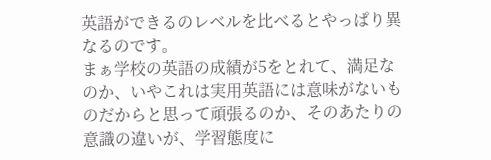英語ができるのレベルを比べるとやっぱり異なるのです。
まぁ学校の英語の成績が5をとれて、満足なのか、いやこれは実用英語には意味がないものだからと思って頑張るのか、そのあたりの意識の違いが、学習態度に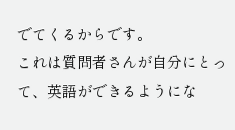でてくるからです。
これは質問者さんが自分にとって、英語ができるようにな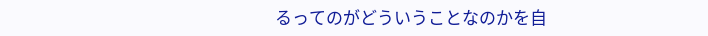るってのがどういうことなのかを自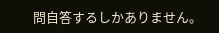問自答するしかありません。